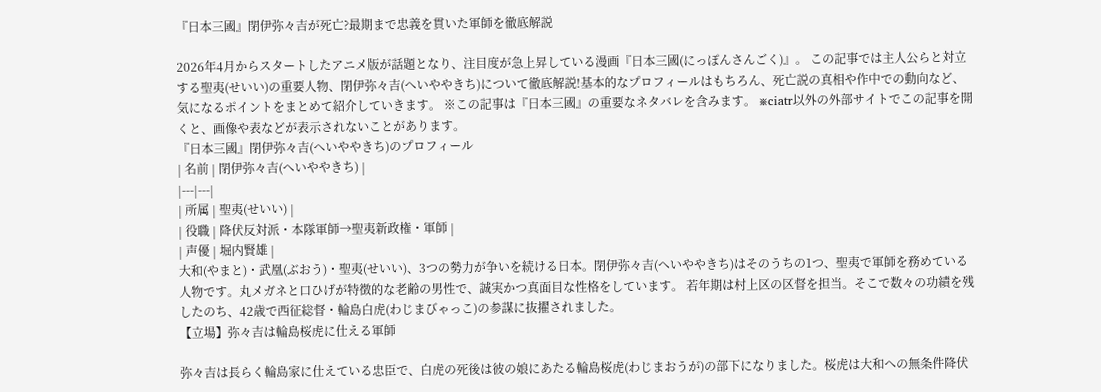『日本三國』閉伊弥々吉が死亡?最期まで忠義を貫いた軍師を徹底解説

2026年4月からスタートしたアニメ版が話題となり、注目度が急上昇している漫画『日本三國(にっぽんさんごく)』。 この記事では主人公らと対立する聖夷(せいい)の重要人物、閉伊弥々吉(へいややきち)について徹底解説!基本的なプロフィールはもちろん、死亡説の真相や作中での動向など、気になるポイントをまとめて紹介していきます。 ※この記事は『日本三國』の重要なネタバレを含みます。 ※ciatr以外の外部サイトでこの記事を開くと、画像や表などが表示されないことがあります。
『日本三國』閉伊弥々吉(へいややきち)のプロフィール
| 名前 | 閉伊弥々吉(へいややきち) |
|---|---|
| 所属 | 聖夷(せいい) |
| 役職 | 降伏反対派・本隊軍師→聖夷新政権・軍師 |
| 声優 | 堀内賢雄 |
大和(やまと)・武凰(ぶおう)・聖夷(せいい)、3つの勢力が争いを続ける日本。閉伊弥々吉(へいややきち)はそのうちの1つ、聖夷で軍師を務めている人物です。丸メガネと口ひげが特徴的な老齢の男性で、誠実かつ真面目な性格をしています。 若年期は村上区の区督を担当。そこで数々の功績を残したのち、42歳で西征総督・輪島白虎(わじまびゃっこ)の参謀に抜擢されました。
【立場】弥々吉は輪島桜虎に仕える軍師

弥々吉は長らく輪島家に仕えている忠臣で、白虎の死後は彼の娘にあたる輪島桜虎(わじまおうが)の部下になりました。桜虎は大和への無条件降伏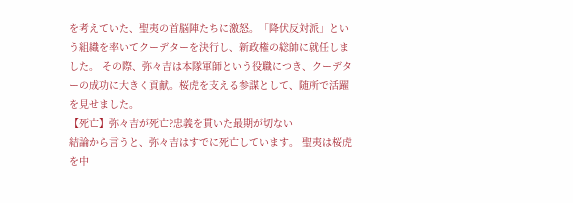を考えていた、聖夷の首脳陣たちに激怒。「降伏反対派」という組織を率いてクーデターを決行し、新政権の総帥に就任しました。 その際、弥々吉は本隊軍師という役職につき、クーデターの成功に大きく貢献。桜虎を支える参謀として、随所で活躍を見せました。
【死亡】弥々吉が死亡?忠義を貫いた最期が切ない
結論から言うと、弥々吉はすでに死亡しています。 聖夷は桜虎を中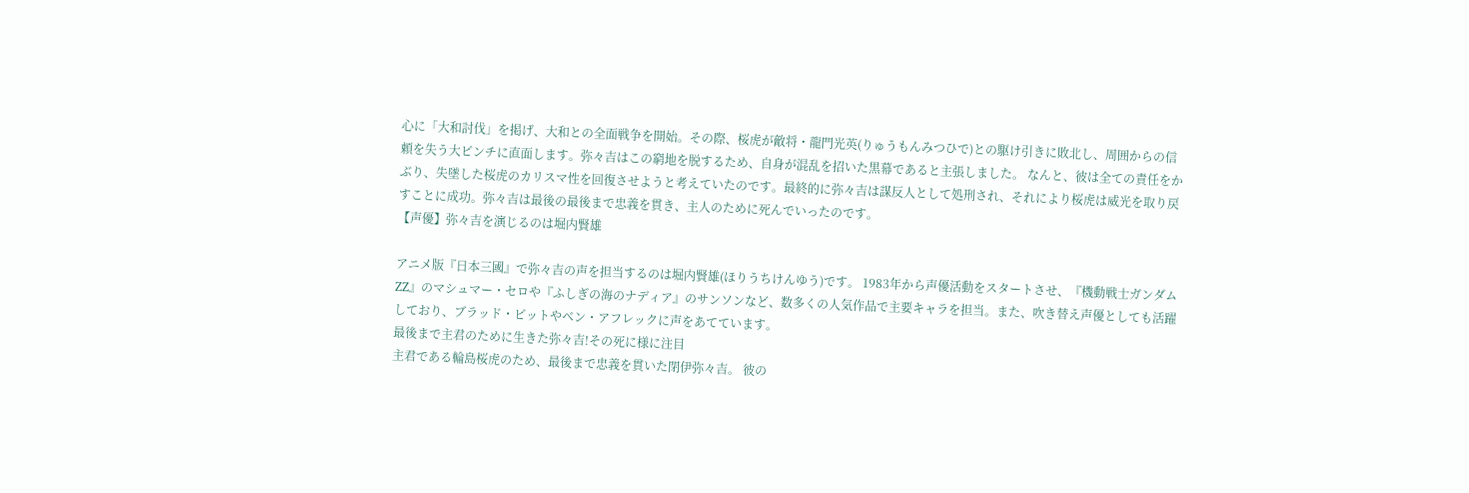心に「大和討伐」を掲げ、大和との全面戦争を開始。その際、桜虎が敵将・龍門光英(りゅうもんみつひで)との駆け引きに敗北し、周囲からの信頼を失う大ピンチに直面します。弥々吉はこの窮地を脱するため、自身が混乱を招いた黒幕であると主張しました。 なんと、彼は全ての責任をかぶり、失墜した桜虎のカリスマ性を回復させようと考えていたのです。最終的に弥々吉は謀反人として処刑され、それにより桜虎は威光を取り戻すことに成功。弥々吉は最後の最後まで忠義を貫き、主人のために死んでいったのです。
【声優】弥々吉を演じるのは堀内賢雄

アニメ版『日本三國』で弥々吉の声を担当するのは堀内賢雄(ほりうちけんゆう)です。 1983年から声優活動をスタートさせ、『機動戦士ガンダムZZ』のマシュマー・セロや『ふしぎの海のナディア』のサンソンなど、数多くの人気作品で主要キャラを担当。また、吹き替え声優としても活躍しており、ブラッド・ピットやベン・アフレックに声をあてています。
最後まで主君のために生きた弥々吉!その死に様に注目
主君である輪島桜虎のため、最後まで忠義を貫いた閉伊弥々吉。 彼の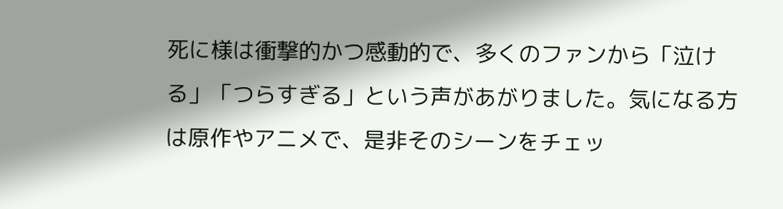死に様は衝撃的かつ感動的で、多くのファンから「泣ける」「つらすぎる」という声があがりました。気になる方は原作やアニメで、是非そのシーンをチェッ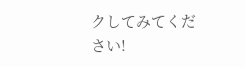クしてみてください!